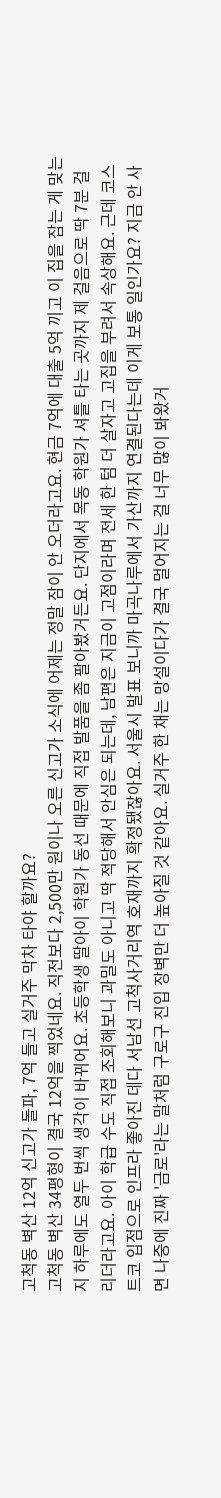고척동 벽산 12억 신고가 돌파, 7억 들고 실거주 막차 타야 할까요?
고척동 벽산 34평형이 결국 12억을 찍었네요. 직전보다 2,500만 원이나 오른 신고가 소식에 어제는 정말 잠이 안 오더라고요. 현금 7억에 대출 5억 끼고 이 집을 잡는 게 맞는지 하루에도 열두 번씩 생각이 바뀌어요. 초등학생 딸아이 학원가 동선 때문에 직접 발품을 좀 팔아봤거든요. 단지에서 목동 학원가 셔틀 타는 곳까지 제 걸음으로 딱 7분 걸리더라고요. 아이 학급 수도 직접 조회해보니 과밀도 아니고 딱 적당해서 안심은 되는데, 남편은 지금이 고점이라며 전세 한 텀 더 살자고 고집을 부려서 속상해요. 근데 코스트코 입점으로 인프라 좋아진 데다 서남선 고척사거리역 호재까지 확정됐잖아요. 서울시 발표 보니까 마곡나루에서 가산까지 연결된다는데 이게 보통 일인가요? 지금 안 사면 나중에 진짜 '금로'라는 말처럼 구로구 진입 장벽만 더 높아질 것 같아요. 실거주 한 채는 망설이다가 결국 멀어지는 걸 너무 많이 봐왔거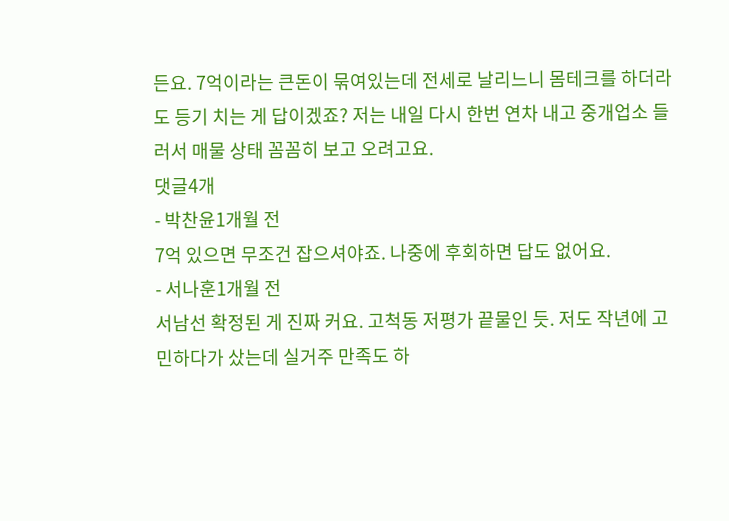든요. 7억이라는 큰돈이 묶여있는데 전세로 날리느니 몸테크를 하더라도 등기 치는 게 답이겠죠? 저는 내일 다시 한번 연차 내고 중개업소 들러서 매물 상태 꼼꼼히 보고 오려고요.
댓글4개
- 박찬윤1개월 전
7억 있으면 무조건 잡으셔야죠. 나중에 후회하면 답도 없어요.
- 서나훈1개월 전
서남선 확정된 게 진짜 커요. 고척동 저평가 끝물인 듯. 저도 작년에 고민하다가 샀는데 실거주 만족도 하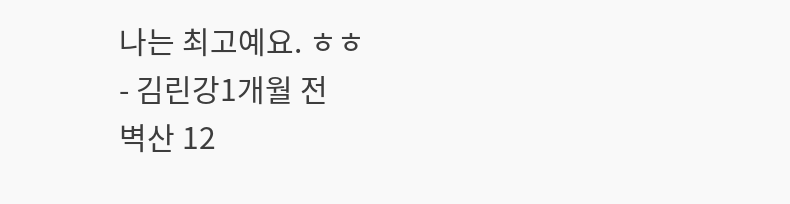나는 최고예요. ㅎㅎ
- 김린강1개월 전
벽산 12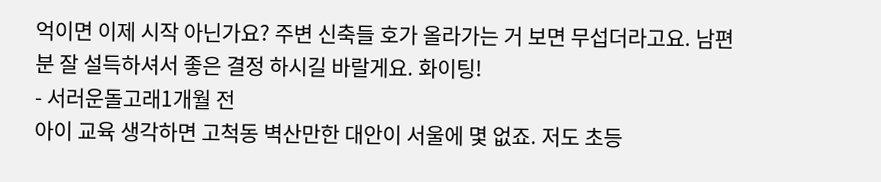억이면 이제 시작 아닌가요? 주변 신축들 호가 올라가는 거 보면 무섭더라고요. 남편분 잘 설득하셔서 좋은 결정 하시길 바랄게요. 화이팅!
- 서러운돌고래1개월 전
아이 교육 생각하면 고척동 벽산만한 대안이 서울에 몇 없죠. 저도 초등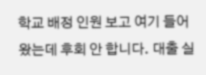학교 배정 인원 보고 여기 들어왔는데 후회 안 합니다. 대출 실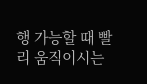행 가능할 때 빨리 움직이시는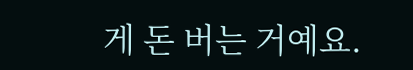게 돈 버는 거예요.